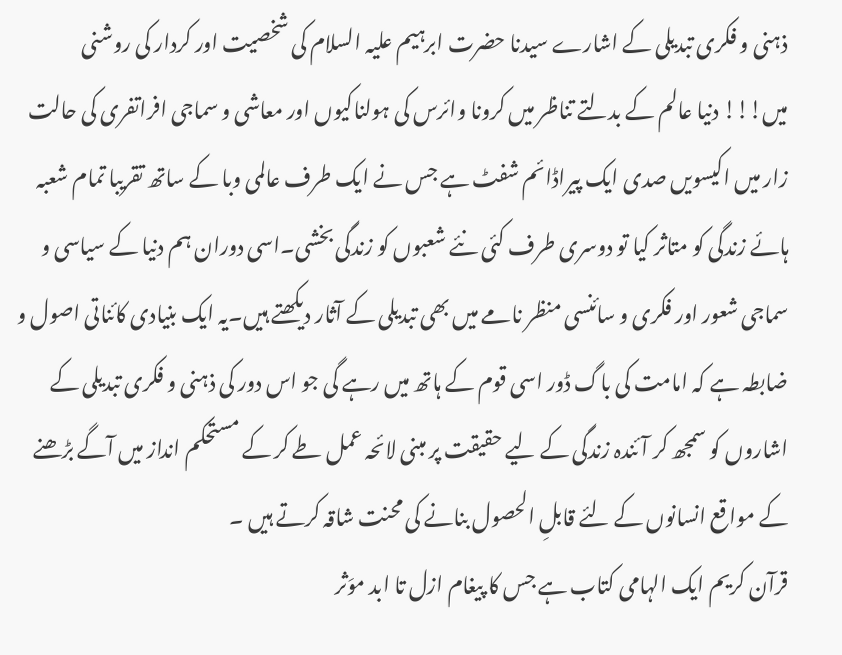ذہنی و فکری تبدیلی کے اشارے سیدنا حضرت ابرہیم علیہ السلام کی شخصیت اور کردار کی روشنی میں!!! دنیا عالم کے بدلتے تناظر میں کرونا وائرس کی ہولناکیوں اور معاشی و سماجی افراتفری کی حالت زار میں اکیسویں صدی ایک پیراڈائم شفٹ ہے جس نے ایک طرف عالمی وبا کے ساتھ تقریبا تمام شعبہ ہائے زندگی کو متاثر کیا تو دوسری طرف کئی نئے شعبوں کو زندگی بخشی۔اسی دوران ہم دنیا کے سیاسی و سماجی شعور اور فکری و سائنسی منظر نامے میں بھی تبدیلی کے آثار دیکھتے ہیں۔یہ ایک بنیادی کائناتی اصول و ضابطہ ہے کہ امامت کی باگ ڈور اسی قوم کے ہاتھ میں رہے گی جو اس دور کی ذہنی و فکری تبدیلی کے اشاروں کو سمجھ کر آئندہ زندگی کے لیے حقیقت پر مبنی لائحہ عمل طے کر کے مستحکم انداز میں آگے بڑھنے کے مواقع انسانوں کے لئے قابلِ الحصول بنانے کی محنت شاقہ کرتے ہیں ۔
قرآن کریم ایک الہامی کتاب ہے جس کا پیغام ازل تا ابد موَثر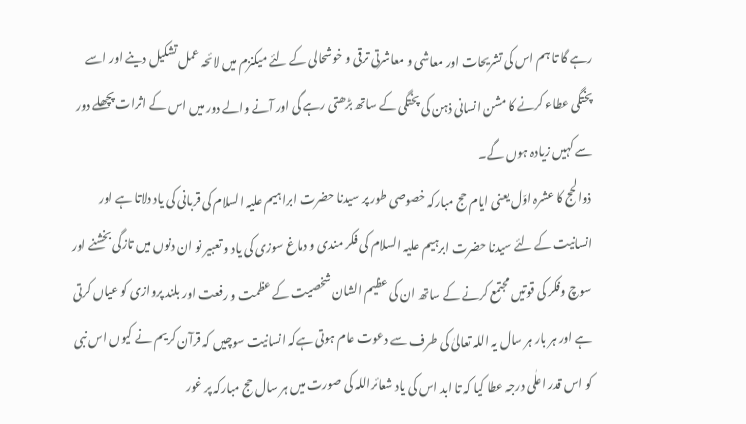رہے گا تا ہم اس کی تشریحات اور معاشی و معاشرتی ترقی و خوشحالی کے لئے میکنزم میں لائحہ عمل تشکیل دینے اور اسے پختگی عطاء کرنے کا مشن انسانی ذہن کی پختگی کے ساتھ بڑھتی رہے گی اور آنے والے دور میں اس کے اثرات پچھلے دور سے کہیں زیادہ ہوں گے۔
ذوالحج کا عشرہ اوّل یعنی ایام حج مبارکہ خصوصی طور پر سیدنا حضرت ابراہیم علیہ السلام کی قربانی کی یاد دلاتا ہے اور انسانیت کے لئے سیدنا حضرت ابرہیم علیہ السلام کی فکر مندی و دماغ سوزی کی یاد و تعبیر نو ان دنوں میں تازگی بخشنے اور سوچ وفکر کی قوتیں مجتمع کرنے کے ساتھ ان کی عظیم الشان شخصیت کے عظمت و رفعت اور بلند پروازی کو عیاں کرتی ہے اور ہر بار ہر سال یہ اللہ تعالیٰ کی طرف سے دعوت عام ہوتی ہےکہ انسانیت سوچیں کہ قرآن کریم نے کیوں اس نبی کو اس قدر اعلٰی درجہ عطا کیا کہ تا ابد اس کی یاد شعائراللہ کی صورت میں ہر سال حج مبارکہ پر غور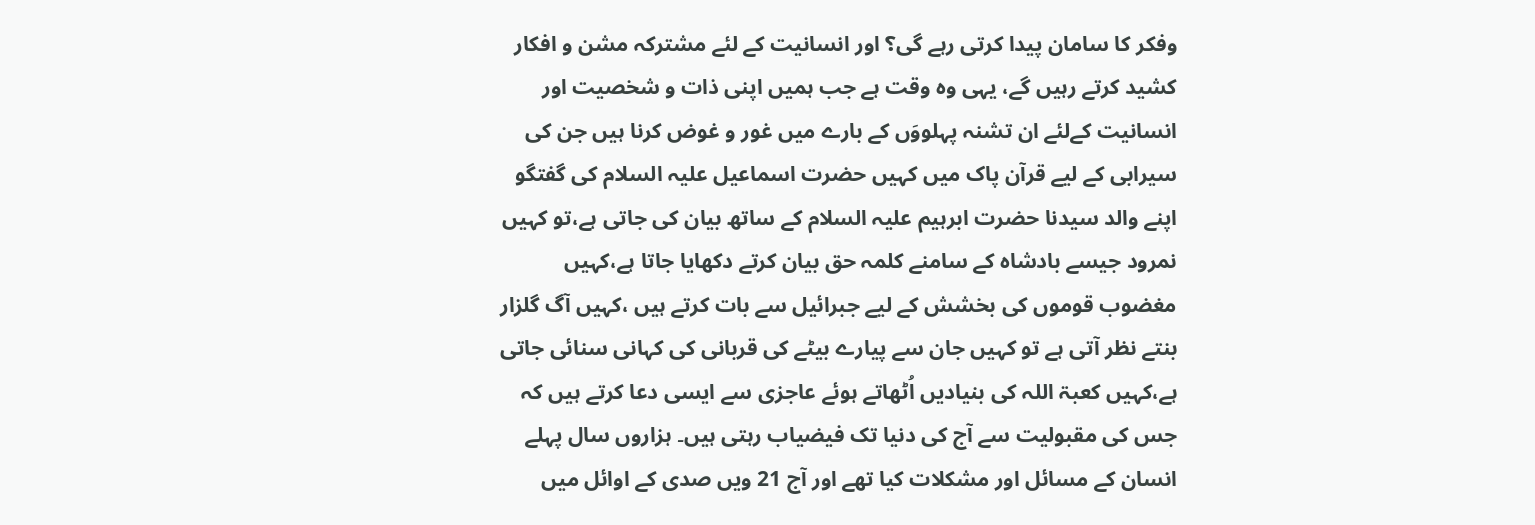وفکر کا سامان پیدا کرتی رہے گی؟ اور انسانیت کے لئے مشترکہ مشن و افکار کشید کرتے رہیں گے، یہی وہ وقت ہے جب ہمیں اپنی ذات و شخصیت اور انسانیت کےلئے ان تشنہ پہلووَں کے بارے میں غور و غوض کرنا ہیں جن کی سیرابی کے لیے قرآن پاک میں کہیں حضرت اسماعیل علیہ السلام کی گفتگو اپنے والد سیدنا حضرت ابرہیم علیہ السلام کے ساتھ بیان کی جاتی ہے،تو کہیں نمرود جیسے بادشاہ کے سامنے کلمہ حق بیان کرتے دکھایا جاتا ہے،کہیں مغضوب قوموں کی بخشش کے لیے جبرائیل سے بات کرتے ہیں ،کہیں آگ گلزار بنتے نظر آتی ہے تو کہیں جان سے پیارے بیٹے کی قربانی کی کہانی سنائی جاتی ہے،کہیں کعبۃ اللہ کی بنیادیں اُٹھاتے ہوئے عاجزی سے ایسی دعا کرتے ہیں کہ جس کی مقبولیت سے آج کی دنیا تک فیضیاب رہتی ہیں۔ ہزاروں سال پہلے انسان کے مسائل اور مشکلات کیا تھے اور آج 21 ویں صدی کے اوائل میں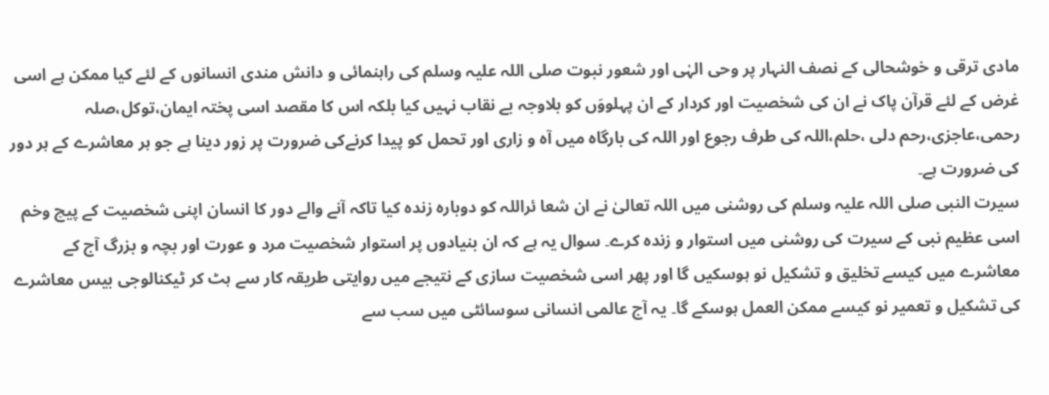مادی ترقی و خوشحالی کے نصف النہار پر وحی الہٰی اور شعور نبوت صلی اللہ علیہ وسلم کی راہنمائی و دانش مندی انسانوں کے لئے کیا ممکن ہے اسی غرض کے لئے قرآن پاک نے ان کی شخصیت اور کردار کے ان پہلووَں کو بلاوجہ بے نقاب نہیں کیا بلکہ اس کا مقصد اسی پختہ ایمان،توکل،صلہ رحمی،عاجزی،رحم دلی ،حلم،اللہ کی طرف رجوع اور اللہ کی بارگاہ میں آہ و زاری اور تحمل کو پیدا کرنےکی ضرورت پر زور دینا ہے جو ہر معاشرے کے ہر دور کی ضرورت ہے۔
سیرت النبی صلی اللہ علیہ وسلم کی روشنی میں اللہ تعالیٰ نے ان شعا ئراللہ کو دوبارہ زندہ کیا تاکہ آنے والے دور کا انسان اپنی شخصیت کے پیچ وخم اسی عظیم نبی کے سیرت کی روشنی میں استوار و زندہ کرے۔ سوال یہ ہے کہ ان بنیادوں پر استوار شخصیت مرد و عورت اور بچہ و بزرگ آج کے معاشرے میں کیسے تخلیق و تشکیل نو ہوسکیں گا اور پھر اسی شخصیت سازی کے نتیجے میں روایتی طریقہ کار سے ہٹ کر ٹیکنالوجی بیس معاشرے کی تشکیل و تعمیر نو کیسے ممکن العمل ہوسکے گا۔ یہ آج عالمی انسانی سوسائٹی میں سب سے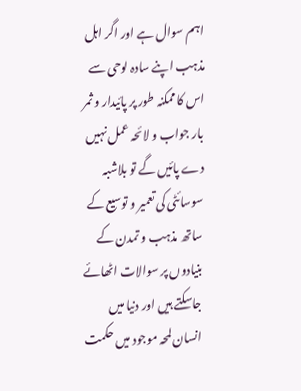اہم سوال ہے اور اگر اہل مذہب اپنے سادہ لوحی سے اس کا ممکنہ طور پر پائیدار و ثمر بار جواب و لائحہ عمل نہیں دے پائیں گے تو بلاشبہ سوسائٹی کی تعمیر و توسیع کے ساتھ مذہب و تمدن کے بنیادوں پر سوالات اٹھائے جاسکتے ہیں اور دنیا میں انسان لمحہ موجود میں حکمت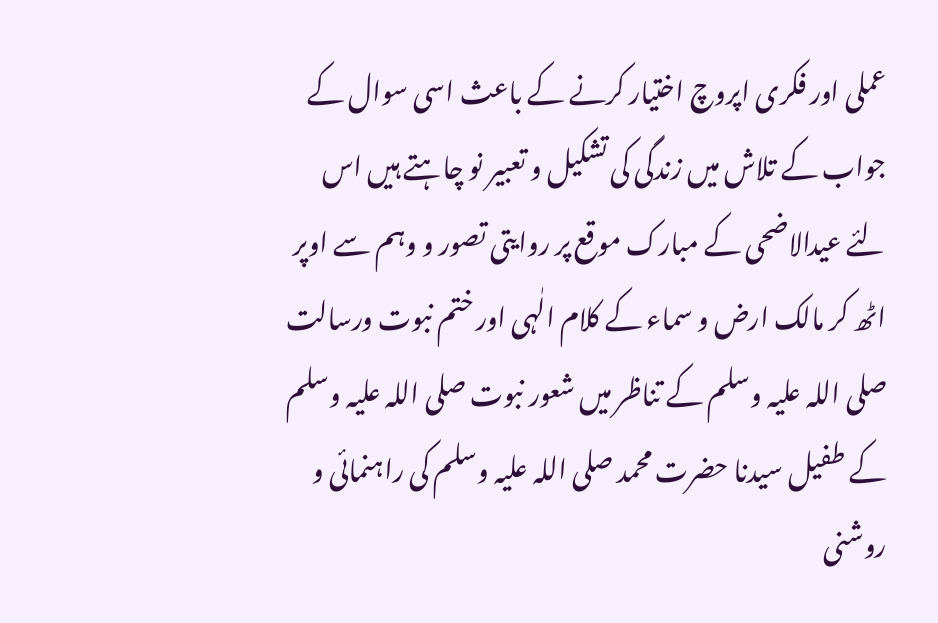عملی اور فکری اپروچ اختیار کرنے کے باعث اسی سوال کے جواب کے تلاش میں زندگی کی تشکیل و تعبیر نو چاہتے ہیں اس لئے عیدالاضحی کے مبارک موقع پر روایتی تصور و وہم سے اوپر اٹھ کر مالک ارض و سماء کے کلام الٰہی اور ختم نبوت ورسالت صلی اللہ علیہ وسلم کے تناظر میں شعور نبوت صلی اللہ علیہ وسلم کے طفیل سیدنا حضرت محمد صلی اللہ علیہ وسلم کی راہنمائی و روشنی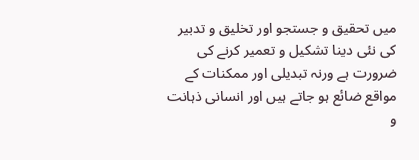میں تحقیق و جستجو اور تخلیق و تدبیر کی نئی دینا تشکیل و تعمیر کرنے کی ضرورت ہے ورنہ تبدیلی اور ممکنات کے مواقع ضائع ہو جاتے ہیں اور انسانی ذہانت و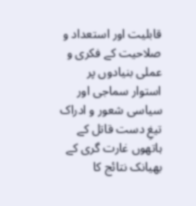قابلیت اور استعداد و صلاحیت کے فکری و عملی بنیادوں پر استوار سماجی اور سیاسی شعور و ادراک تیغِ دست قاتل کے ہاتھوں غارت گری کے بھیانک نتائج کا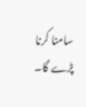سامنا کرنا پڑے گا۔